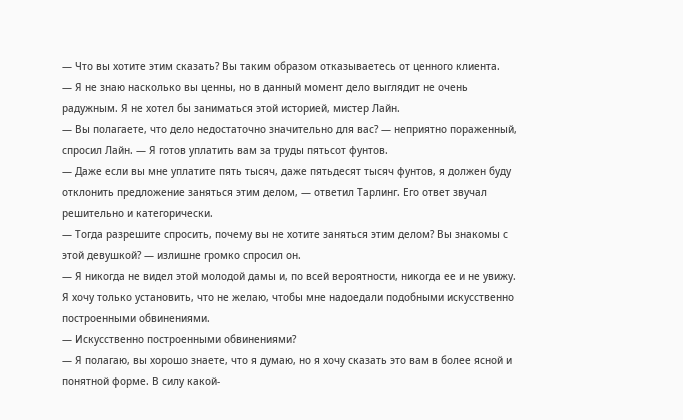— Что вы хотите этим сказать? Вы таким образом отказываетесь от ценного клиента.
— Я не знаю насколько вы ценны, но в данный момент дело выглядит не очень радужным. Я не хотел бы заниматься этой историей, мистер Лайн.
— Вы полагаете, что дело недостаточно значительно для вас? — неприятно пораженный, спросил Лайн. — Я готов уплатить вам за труды пятьсот фунтов.
— Даже если вы мне уплатите пять тысяч, даже пятьдесят тысяч фунтов, я должен буду отклонить предложение заняться этим делом, — ответил Тарлинг. Его ответ звучал решительно и категорически.
— Тогда разрешите спросить, почему вы не хотите заняться этим делом? Вы знакомы с этой девушкой? — излишне громко спросил он.
— Я никогда не видел этой молодой дамы и, по всей вероятности, никогда ее и не увижу. Я хочу только установить, что не желаю, чтобы мне надоедали подобными искусственно построенными обвинениями.
— Искусственно построенными обвинениями?
— Я полагаю, вы хорошо знаете, что я думаю, но я хочу сказать это вам в более ясной и понятной форме. В силу какой-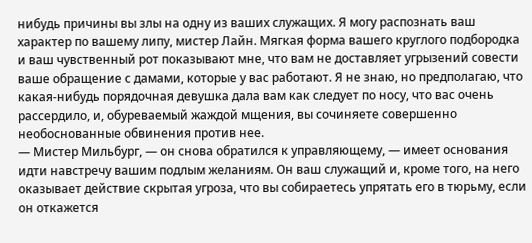нибудь причины вы злы на одну из ваших служащих. Я могу распознать ваш характер по вашему липу, мистер Лайн. Мягкая форма вашего круглого подбородка и ваш чувственный рот показывают мне, что вам не доставляет угрызений совести ваше обращение с дамами, которые у вас работают. Я не знаю, но предполагаю, что какая-нибудь порядочная девушка дала вам как следует по носу, что вас очень рассердило, и, обуреваемый жаждой мщения, вы сочиняете совершенно необоснованные обвинения против нее.
— Мистер Мильбург, — он снова обратился к управляющему, — имеет основания идти навстречу вашим подлым желаниям. Он ваш служащий и, кроме того, на него оказывает действие скрытая угроза, что вы собираетесь упрятать его в тюрьму, если он откажется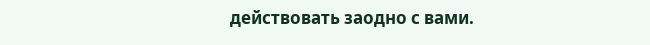действовать заодно с вами.